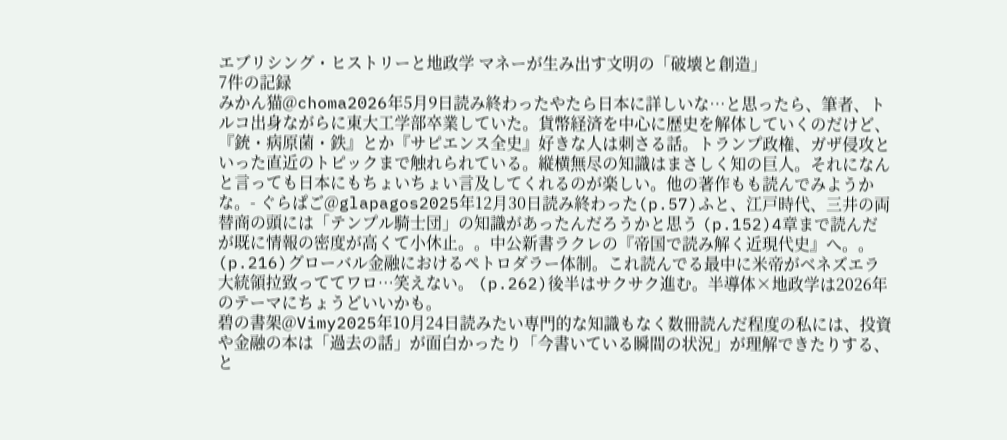エブリシング・ヒストリーと地政学 マネーが生み出す文明の「破壊と創造」
7件の記録
みかん猫@choma2026年5月9日読み終わったやたら日本に詳しいな…と思ったら、筆者、トルコ出身ながらに東大工学部卒業していた。貨幣経済を中心に歴史を解体していくのだけど、『銃・病原菌・鉄』とか『サピエンス全史』好きな人は刺さる話。トランプ政権、ガザ侵攻といった直近のトピックまで触れられている。縦横無尽の知識はまさしく知の巨人。それになんと言っても日本にもちょいちょい言及してくれるのが楽しい。他の著作もも読んでみようかな。- ぐらぱご@glapagos2025年12月30日読み終わった(p.57)ふと、江戸時代、三井の両替商の頭には「テンプル騎士団」の知識があったんだろうかと思う (p.152)4章まで読んだが既に情報の密度が高くて小休止。。中公新書ラクレの『帝国で読み解く近現代史』へ。。 (p.216)グローバル金融におけるペトロダラー体制。これ読んでる最中に米帝がベネズエラ大統領拉致っててワロ…笑えない。 (p.262)後半はサクサク進む。半導体×地政学は2026年のテーマにちょうどいいかも。
碧の書架@Vimy2025年10月24日読みたい専門的な知識もなく数冊読んだ程度の私には、投資や金融の本は「過去の話」が面白かったり「今書いている瞬間の状況」が理解できたりする、と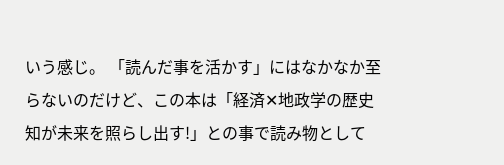いう感じ。 「読んだ事を活かす」にはなかなか至らないのだけど、この本は「経済✕地政学の歴史知が未来を照らし出す!」との事で読み物として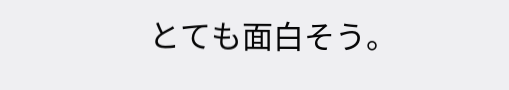とても面白そう。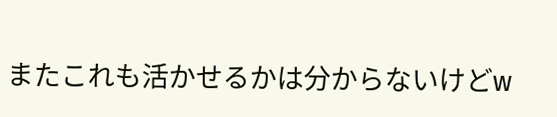またこれも活かせるかは分からないけどw